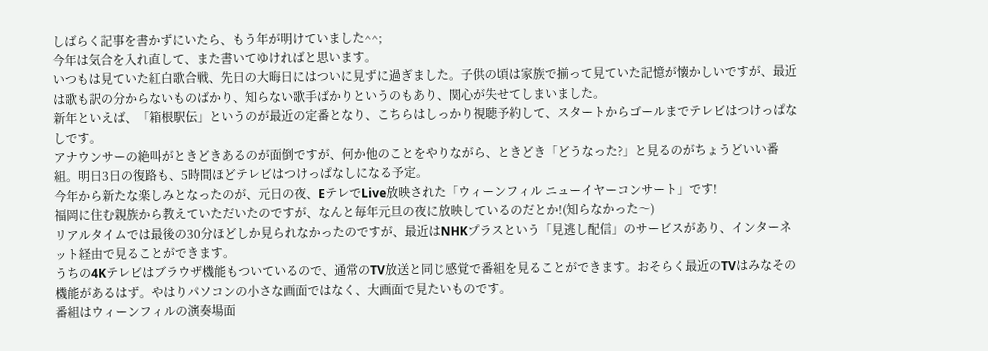しばらく記事を書かずにいたら、もう年が明けていました^^;
今年は気合を入れ直して、また書いてゆければと思います。
いつもは見ていた紅白歌合戦、先日の大晦日にはついに見ずに過ぎました。子供の頃は家族で揃って見ていた記憶が懐かしいですが、最近は歌も訳の分からないものばかり、知らない歌手ばかりというのもあり、関心が失せてしまいました。
新年といえば、「箱根駅伝」というのが最近の定番となり、こちらはしっかり視聴予約して、スタートからゴールまでテレビはつけっぱなしです。
アナウンサーの絶叫がときどきあるのが面倒ですが、何か他のことをやりながら、ときどき「どうなった?」と見るのがちょうどいい番組。明日3日の復路も、5時間ほどテレビはつけっぱなしになる予定。
今年から新たな楽しみとなったのが、元日の夜、EテレでLive放映された「ウィーンフィル ニューイヤーコンサート」です!
福岡に住む親族から教えていただいたのですが、なんと毎年元旦の夜に放映しているのだとか!(知らなかった〜)
リアルタイムでは最後の30分ほどしか見られなかったのですが、最近はNHKプラスという「見逃し配信」のサービスがあり、インターネット経由で見ることができます。
うちの4Kテレビはブラウザ機能もついているので、通常のTV放送と同じ感覚で番組を見ることができます。おそらく最近のTVはみなその機能があるはず。やはりパソコンの小さな画面ではなく、大画面で見たいものです。
番組はウィーンフィルの演奏場面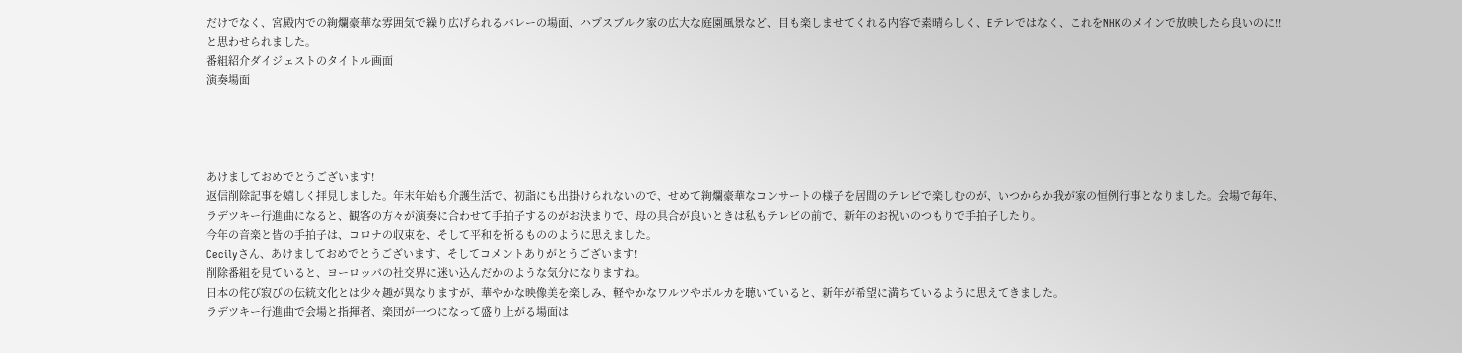だけでなく、宮殿内での絢爛豪華な雰囲気で繰り広げられるバレーの場面、ハプスブルク家の広大な庭園風景など、目も楽しませてくれる内容で素晴らしく、Eテレではなく、これをNHKのメインで放映したら良いのに!!と思わせられました。
番組紹介ダイジェストのタイトル画面
演奏場面




あけましておめでとうございます!
返信削除記事を嬉しく拝見しました。年末年始も介護生活で、初詣にも出掛けられないので、せめて絢爛豪華なコンサートの様子を居間のテレビで楽しむのが、いつからか我が家の恒例行事となりました。会場で毎年、ラデツキー行進曲になると、観客の方々が演奏に合わせて手拍子するのがお決まりで、母の具合が良いときは私もテレビの前で、新年のお祝いのつもりで手拍子したり。
今年の音楽と皆の手拍子は、コロナの収束を、そして平和を祈るもののように思えました。
Cecilyさん、あけましておめでとうございます、そしてコメントありがとうございます!
削除番組を見ていると、ヨーロッパの社交界に迷い込んだかのような気分になりますね。
日本の侘び寂びの伝統文化とは少々趣が異なりますが、華やかな映像美を楽しみ、軽やかなワルツやポルカを聴いていると、新年が希望に満ちているように思えてきました。
ラデツキー行進曲で会場と指揮者、楽団が一つになって盛り上がる場面は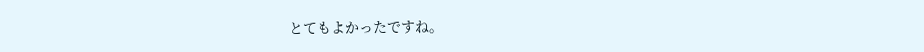とてもよかったですね。